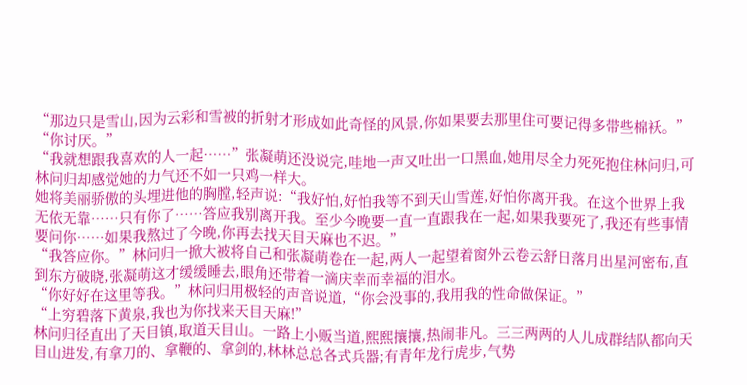“那边只是雪山,因为云彩和雪被的折射才形成如此奇怪的风景,你如果要去那里住可要记得多带些棉袄。”
“你讨厌。”
“我就想跟我喜欢的人一起……”张凝萌还没说完,哇地一声又吐出一口黑血,她用尽全力死死抱住林问归,可林问归却感觉她的力气还不如一只鸡一样大。
她将美丽骄傲的头埋进他的胸膛,轻声说:“我好怕,好怕我等不到天山雪莲,好怕你离开我。在这个世界上我无依无靠……只有你了……答应我别离开我。至少今晚要一直一直跟我在一起,如果我要死了,我还有些事情要问你……如果我熬过了今晚,你再去找天目天麻也不迟。”
“我答应你。”林问归一掀大被将自己和张凝萌卷在一起,两人一起望着窗外云卷云舒日落月出星河密布,直到东方破晓,张凝萌这才缓缓睡去,眼角还带着一滴庆幸而幸福的泪水。
“你好好在这里等我。”林问归用极轻的声音说道,“你会没事的,我用我的性命做保证。”
“上穷碧落下黄泉,我也为你找来天目天麻!”
林问归径直出了天目镇,取道天目山。一路上小贩当道,熙熙攘攘,热闹非凡。三三两两的人儿成群结队都向天目山进发,有拿刀的、拿鞭的、拿剑的,林林总总各式兵器;有青年龙行虎步,气势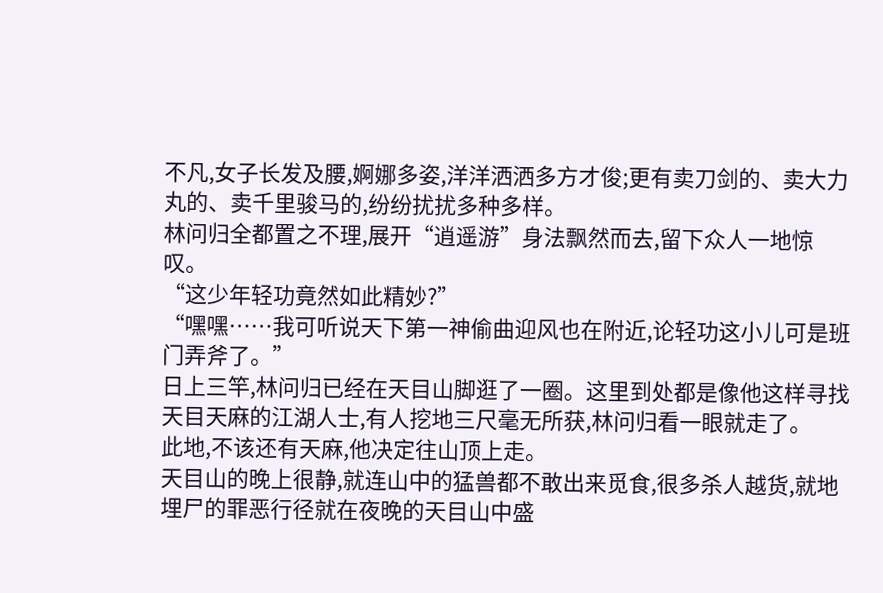不凡,女子长发及腰,婀娜多姿,洋洋洒洒多方才俊;更有卖刀剑的、卖大力丸的、卖千里骏马的,纷纷扰扰多种多样。
林问归全都置之不理,展开“逍遥游”身法飘然而去,留下众人一地惊叹。
“这少年轻功竟然如此精妙?”
“嘿嘿……我可听说天下第一神偷曲迎风也在附近,论轻功这小儿可是班门弄斧了。”
日上三竿,林问归已经在天目山脚逛了一圈。这里到处都是像他这样寻找天目天麻的江湖人士,有人挖地三尺毫无所获,林问归看一眼就走了。
此地,不该还有天麻,他决定往山顶上走。
天目山的晚上很静,就连山中的猛兽都不敢出来觅食,很多杀人越货,就地埋尸的罪恶行径就在夜晚的天目山中盛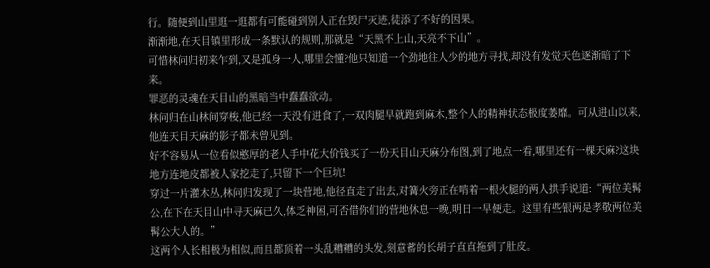行。随便到山里逛一逛都有可能碰到别人正在毁尸灭迹,徒添了不好的因果。
渐渐地,在天目镇里形成一条默认的规则,那就是“天黑不上山,天亮不下山”。
可惜林问归初来乍到,又是孤身一人,哪里会懂?他只知道一个劲地往人少的地方寻找,却没有发觉天色逐渐暗了下来。
罪恶的灵魂在天目山的黑暗当中蠢蠢欲动。
林问归在山林间穿梭,他已经一天没有进食了,一双肉腿早就跑到麻木,整个人的精神状态极度萎靡。可从进山以来,他连天目天麻的影子都未曾见到。
好不容易从一位看似憨厚的老人手中花大价钱买了一份天目山天麻分布图,到了地点一看,哪里还有一棵天麻?这块地方连地皮都被人家挖走了,只留下一个巨坑!
穿过一片灌木丛,林问归发现了一块营地,他径直走了出去,对篝火旁正在啃着一根火腿的两人拱手说道:“两位美髯公,在下在天目山中寻天麻已久,体乏神困,可否借你们的营地休息一晚,明日一早便走。这里有些银两是孝敬两位美髯公大人的。”
这两个人长相极为相似,而且都顶着一头乱糟糟的头发,刻意蓄的长胡子直直拖到了肚皮。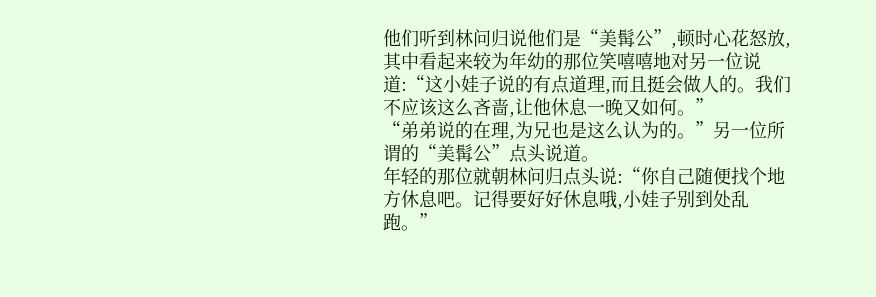他们听到林问归说他们是“美髯公”,顿时心花怒放,其中看起来较为年幼的那位笑嘻嘻地对另一位说道:“这小娃子说的有点道理,而且挺会做人的。我们不应该这么吝啬,让他休息一晚又如何。”
“弟弟说的在理,为兄也是这么认为的。”另一位所谓的“美髯公”点头说道。
年轻的那位就朝林问归点头说:“你自己随便找个地方休息吧。记得要好好休息哦,小娃子别到处乱跑。”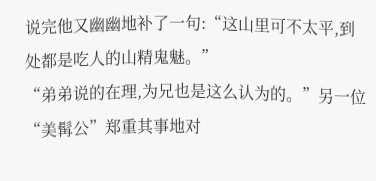说完他又幽幽地补了一句:“这山里可不太平,到处都是吃人的山精鬼魅。”
“弟弟说的在理,为兄也是这么认为的。”另一位“美髯公”郑重其事地对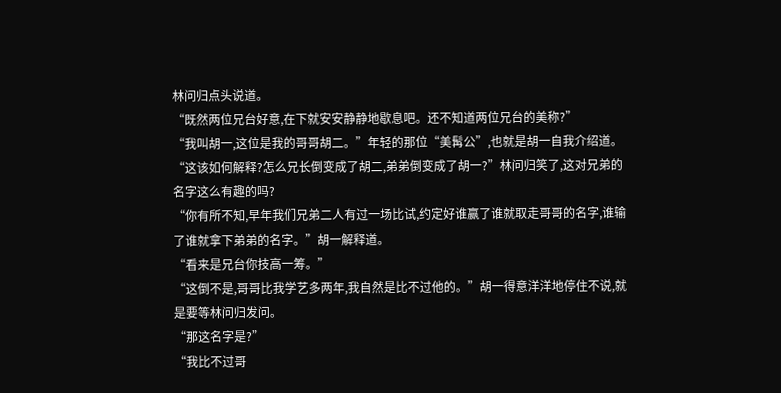林问归点头说道。
“既然两位兄台好意,在下就安安静静地歇息吧。还不知道两位兄台的美称?”
“我叫胡一,这位是我的哥哥胡二。”年轻的那位“美髯公”,也就是胡一自我介绍道。
“这该如何解释?怎么兄长倒变成了胡二,弟弟倒变成了胡一?”林问归笑了,这对兄弟的名字这么有趣的吗?
“你有所不知,早年我们兄弟二人有过一场比试,约定好谁赢了谁就取走哥哥的名字,谁输了谁就拿下弟弟的名字。”胡一解释道。
“看来是兄台你技高一筹。”
“这倒不是,哥哥比我学艺多两年,我自然是比不过他的。”胡一得意洋洋地停住不说,就是要等林问归发问。
“那这名字是?”
“我比不过哥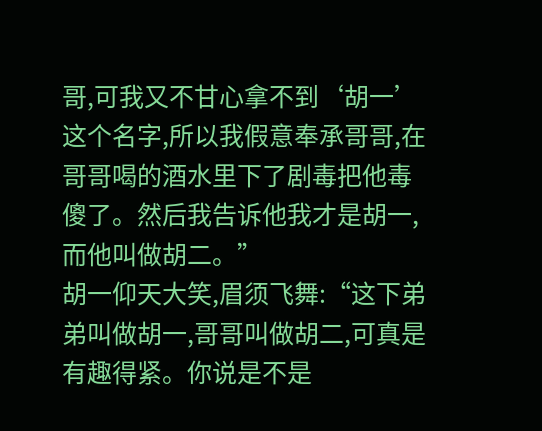哥,可我又不甘心拿不到‘胡一’这个名字,所以我假意奉承哥哥,在哥哥喝的酒水里下了剧毒把他毒傻了。然后我告诉他我才是胡一,而他叫做胡二。”
胡一仰天大笑,眉须飞舞:“这下弟弟叫做胡一,哥哥叫做胡二,可真是有趣得紧。你说是不是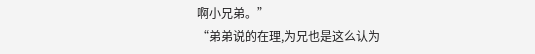啊小兄弟。”
“弟弟说的在理,为兄也是这么认为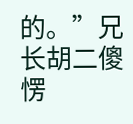的。”兄长胡二傻愣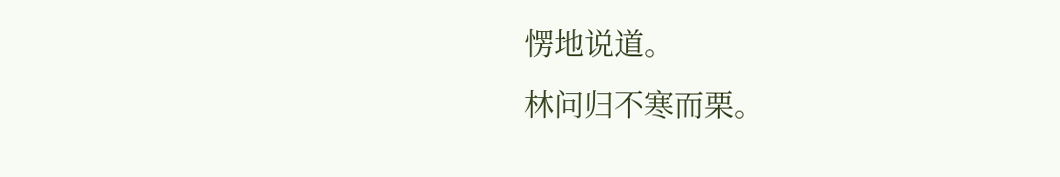愣地说道。
林问归不寒而栗。